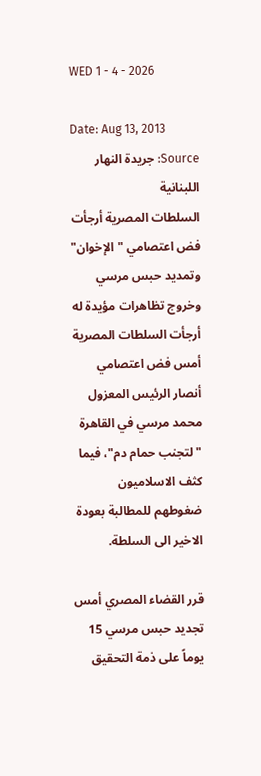WED 1 - 4 - 2026

Date: Aug 13, 2013
Source: جريدة النهار اللبنانية
السلطات المصرية أرجأت فض اعتصامي "الإخوان" وتمديد حبس مرسي وخروج تظاهرات مؤيدة له
أرجأت السلطات المصرية أمس فض اعتصامي أنصار الرئيس المعزول محمد مرسي في القاهرة "لتجنب حمام دم"، فيما كثف الاسلاميون ضغوطهم للمطالبة بعودة الاخير الى السلطة.

قرر القضاء المصري أمس تجديد حبس مرسي 15 يوماً على ذمة التحقيق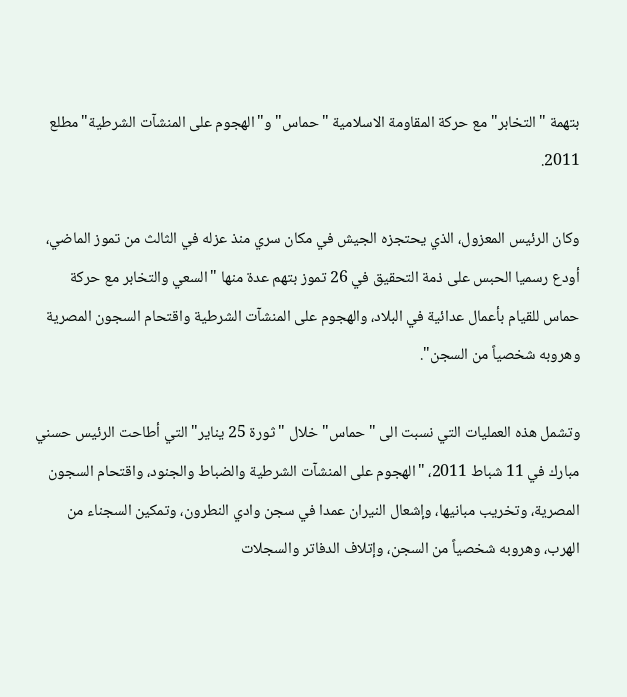بتهمة "التخابر" مع حركة المقاومة الاسلامية "حماس" و"الهجوم على المنشآت الشرطية" مطلع 2011.

وكان الرئيس المعزول، الذي يحتجزه الجيش في مكان سري منذ عزله في الثالث من تموز الماضي، أودع رسميا الحبس على ذمة التحقيق في 26 تموز بتهم عدة منها "السعي والتخابر مع حركة حماس للقيام بأعمال عدائية في البلاد، والهجوم على المنشآت الشرطية واقتحام السجون المصرية وهروبه شخصياً من السجن".

وتشمل هذه العمليات التي نسبت الى "حماس" خلال "ثورة 25 يناير" التي أطاحت الرئيس حسني مبارك في 11 شباط 2011، "الهجوم على المنشآت الشرطية والضباط والجنود، واقتحام السجون المصرية، وتخريب مبانيها، وإشعال النيران عمدا في سجن وادي النطرون، وتمكين السجناء من الهرب، وهروبه شخصياً من السجن، وإتلاف الدفاتر والسجلات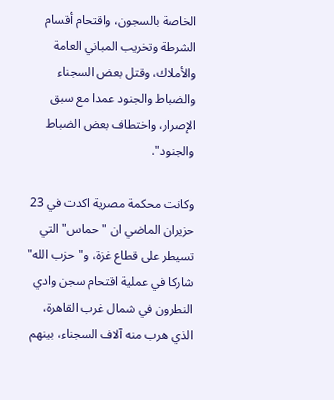الخاصة بالسجون، واقتحام أقسام الشرطة وتخريب المباني العامة والأملاك، وقتل بعض السجناء والضباط والجنود عمدا مع سبق الإصرار، واختطاف بعض الضباط والجنود".

وكانت محكمة مصرية اكدت في 23 حزيران الماضي ان "حماس" التي تسيطر على قطاع غزة، و"حزب الله" شاركا في عملية اقتحام سجن وادي النطرون في شمال غرب القاهرة، الذي هرب منه آلاف السجناء، بينهم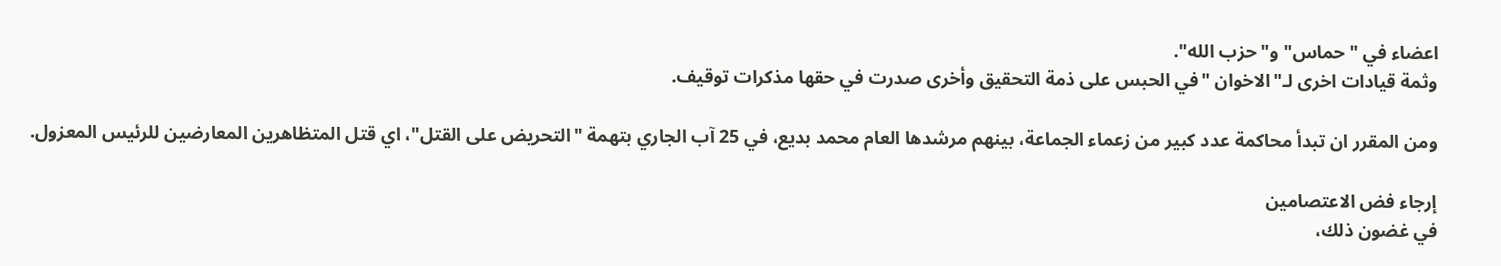اعضاء في "حماس" و"حزب الله".
وثمة قيادات اخرى لـ"الاخوان "في الحبس على ذمة التحقيق وأخرى صدرت في حقها مذكرات توقيف.

ومن المقرر ان تبدأ محاكمة عدد كبير من زعماء الجماعة، بينهم مرشدها العام محمد بديع، في 25 آب الجاري بتهمة "التحريض على القتل"، اي قتل المتظاهرين المعارضين للرئيس المعزول.

إرجاء فض الاعتصامين
في غضون ذلك،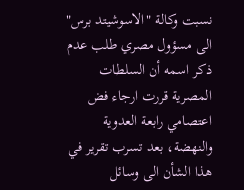نسبت وكالة "الاسوشيتد برس" الى مسؤول مصري طلب عدم ذكر اسمه أن السلطات المصرية قررت ارجاء فض اعتصامي رابعة العدوية والنهضة، بعد تسرب تقرير في هذا الشأن الى وسائل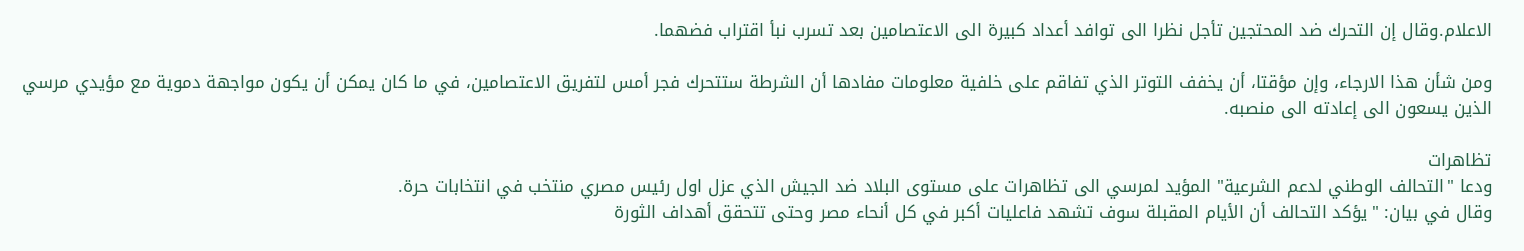الاعلام.وقال إن التحرك ضد المحتجين تأجل نظرا الى توافد أعداد كبيرة الى الاعتصامين بعد تسرب نبأ اقتراب فضهما.

ومن شأن هذا الارجاء، وإن مؤقتا، أن يخفف التوتر الذي تفاقم على خلفية معلومات مفادها أن الشرطة ستتحرك فجر أمس لتفريق الاعتصامين، في ما كان يمكن أن يكون مواجهة دموية مع مؤيدي مرسي الذين يسعون الى إعادته الى منصبه.

تظاهرات
ودعا "التحالف الوطني لدعم الشرعية" المؤيد لمرسي الى تظاهرات على مستوى البلاد ضد الجيش الذي عزل اول رئيس مصري منتخب في انتخابات حرة.
وقال في بيان: "يؤكد التحالف أن الأيام المقبلة سوف تشهد فاعليات أكبر في كل أنحاء مصر وحتى تتحقق أهداف الثورة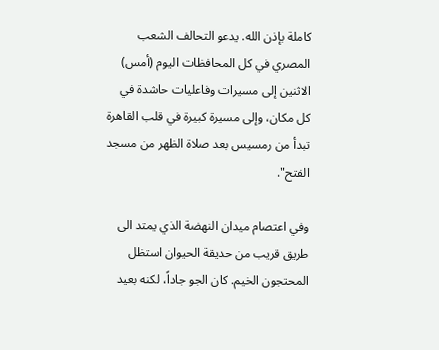كاملة بإذن الله. يدعو التحالف الشعب المصري في كل المحافظات اليوم (أمس) الاثنين إلى مسيرات وفاعليات حاشدة في كل مكان، وإلى مسيرة كبيرة في قلب القاهرة تبدأ من رمسيس بعد صلاة الظهر من مسجد الفتح".

وفي اعتصام ميدان النهضة الذي يمتد الى طريق قريب من حديقة الحيوان استظل المحتجون الخيم. كان الجو جاداً، لكنه بعيد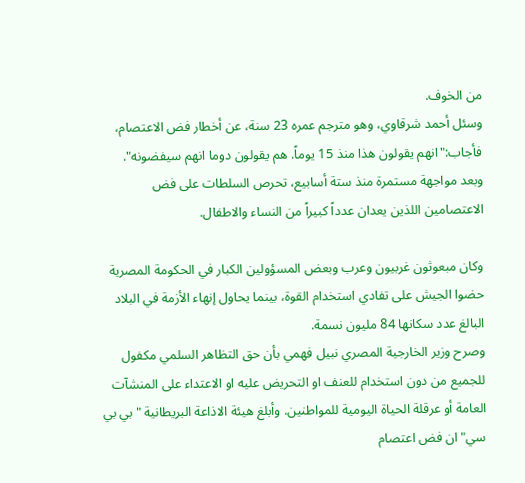من الخوف.
وسئل أحمد شرقاوي، وهو مترجم عمره 23 سنة، عن أخطار فض الاعتصام، فأجاب:"انهم يقولون هذا منذ 15 يوماً. هم يقولون دوما انهم سيفضونه".
وبعد مواجهة مستمرة منذ ستة أسابيع، تحرص السلطات على فض الاعتصامين اللذين يعدان عدداً كبيراً من النساء والاطفال.

وكان مبعوثون غربيون وعرب وبعض المسؤولين الكبار في الحكومة المصرية حضوا الجيش على تفادي استخدام القوة، بينما يحاول إنهاء الأزمة في البلاد البالغ عدد سكانها 84 مليون نسمة.
وصرح وزير الخارجية المصري نبيل فهمي بأن حق التظاهر السلمي مكفول للجميع من دون استخدام للعنف او التحريض عليه او الاعتداء على المنشآت العامة أو عرقلة الحياة اليومية للمواطنين. وأبلغ هيئة الاذاعة البريطانية "بي بي سي" ان فض اعتصام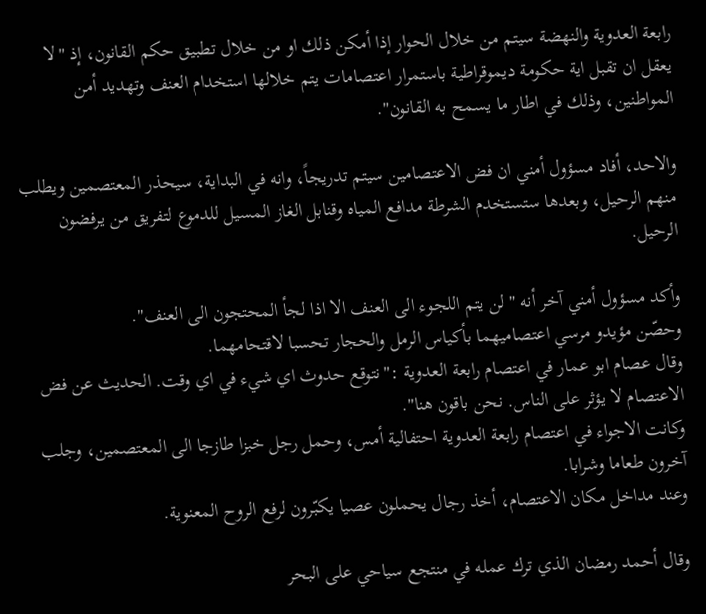رابعة العدوية والنهضة سيتم من خلال الحوار إذا أمكن ذلك او من خلال تطبيق حكم القانون، إذ "لا يعقل ان تقبل اية حكومة ديموقراطية باستمرار اعتصامات يتم خلالها استخدام العنف وتهديد أمن المواطنين، وذلك في اطار ما يسمح به القانون".

والاحد، أفاد مسؤول أمني ان فض الاعتصامين سيتم تدريجاً، وانه في البداية، سيحذر المعتصمين ويطلب منهم الرحيل، وبعدها ستستخدم الشرطة مدافع المياه وقنابل الغاز المسيل للدموع لتفريق من يرفضون الرحيل.

وأكد مسؤول أمني آخر أنه "لن يتم اللجوء الى العنف الا اذا لجأ المحتجون الى العنف".
وحصّن مؤيدو مرسي اعتصاميهما بأكياس الرمل والحجار تحسبا لاقتحامهما.
وقال عصام ابو عمار في اعتصام رابعة العدوية :"نتوقع حدوث اي شيء في اي وقت. الحديث عن فض الاعتصام لا يؤثر على الناس. نحن باقون هنا".
وكانت الاجواء في اعتصام رابعة العدوية احتفالية أمس، وحمل رجل خبزا طازجا الى المعتصمين، وجلب آخرون طعاما وشرابا.
وعند مداخل مكان الاعتصام، أخذ رجال يحملون عصيا يكبّرون لرفع الروح المعنوية.

وقال أحمد رمضان الذي ترك عمله في منتجع سياحي على البحر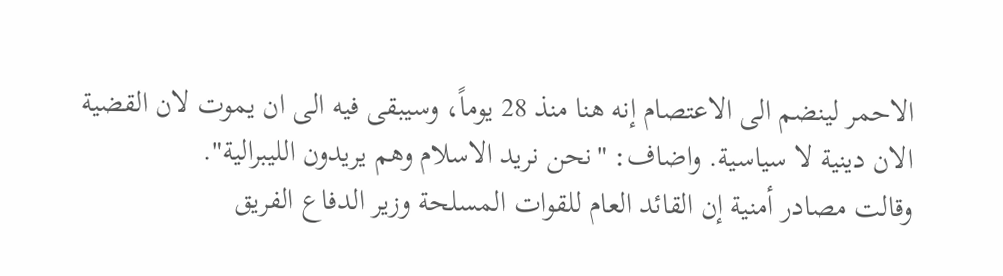الاحمر لينضم الى الاعتصام إنه هنا منذ 28 يوماً، وسيبقى فيه الى ان يموت لان القضية الان دينية لا سياسية. واضاف: "نحن نريد الاسلام وهم يريدون الليبرالية".
وقالت مصادر أمنية إن القائد العام للقوات المسلحة وزير الدفاع الفريق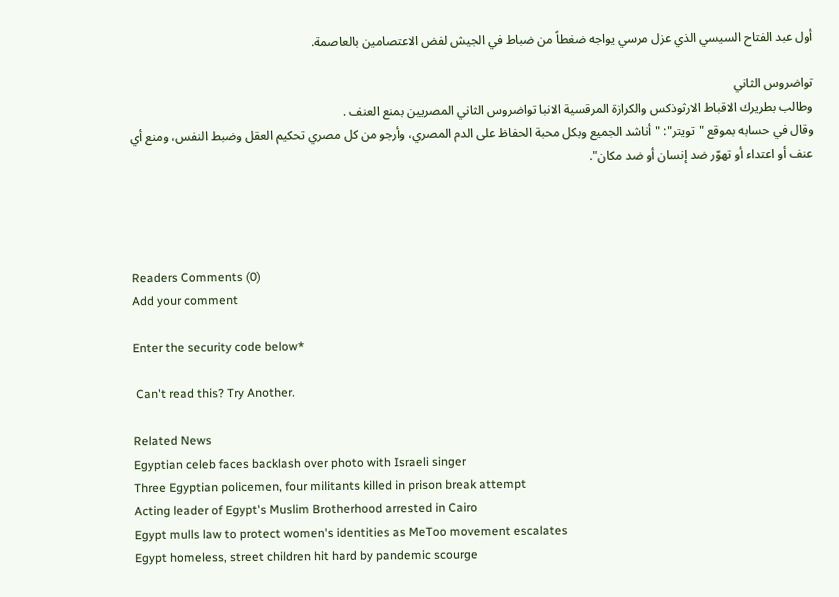أول عبد الفتاح السيسي الذي عزل مرسي يواجه ضغطاً من ضباط في الجيش لفض الاعتصامين بالعاصمة.

تواضروس الثاني
وطالب بطريرك الاقباط الارثوذكس والكرازة المرقسية الانبا تواضروس الثاني المصريين بمنع العنف .
وقال في حسابه بموقع "تويتر": "أناشد الجميع وبكل محبة الحفاظ على الدم المصري، وأرجو من كل مصري تحكيم العقل وضبط النفس، ومنع أي عنف أو اعتداء أو تهوّر ضد إنسان أو ضد مكان".




Readers Comments (0)
Add your comment

Enter the security code below*

 Can't read this? Try Another.

Related News
Egyptian celeb faces backlash over photo with Israeli singer
Three Egyptian policemen, four militants killed in prison break attempt
Acting leader of Egypt's Muslim Brotherhood arrested in Cairo
Egypt mulls law to protect women's identities as MeToo movement escalates
Egypt homeless, street children hit hard by pandemic scourge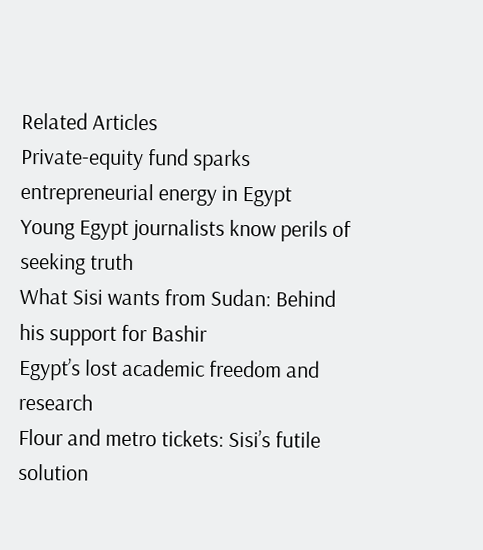Related Articles
Private-equity fund sparks entrepreneurial energy in Egypt
Young Egypt journalists know perils of seeking truth
What Sisi wants from Sudan: Behind his support for Bashir
Egypt’s lost academic freedom and research
Flour and metro tickets: Sisi’s futile solution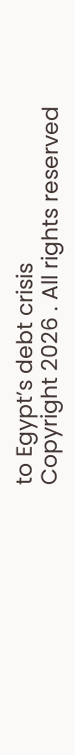to Egypt’s debt crisis
Copyright 2026 . All rights reserved